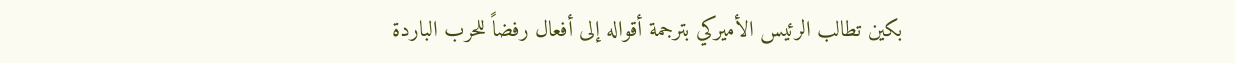بكين تطالب الرئيس الأميركي بترجمة أقواله إلى أفعال رفضاً للحرب الباردة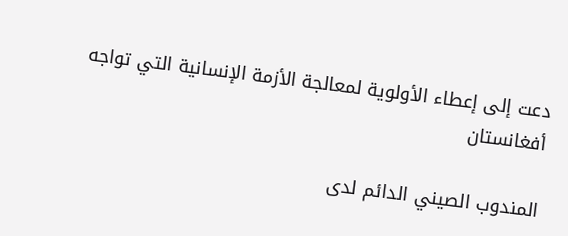دعت إلى إعطاء الأولوية لمعالجة الأزمة الإنسانية التي تواجه أفغانستان

المندوب الصيني الدائم لدى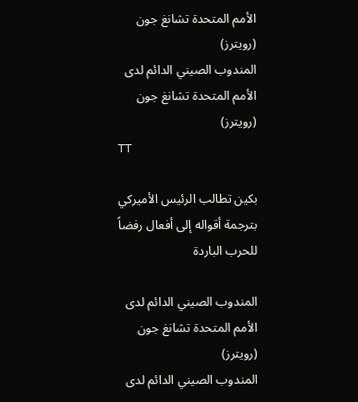الأمم المتحدة تشانغ جون (رويترز)
المندوب الصيني الدائم لدى الأمم المتحدة تشانغ جون (رويترز)
TT

بكين تطالب الرئيس الأميركي بترجمة أقواله إلى أفعال رفضاً للحرب الباردة

المندوب الصيني الدائم لدى الأمم المتحدة تشانغ جون (رويترز)
المندوب الصيني الدائم لدى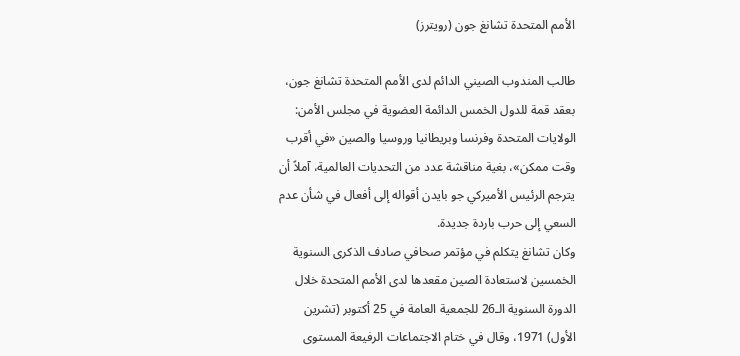الأمم المتحدة تشانغ جون (رويترز)

طالب المندوب الصيني الدائم لدى الأمم المتحدة تشانغ جون، بعقد قمة للدول الخمس الدائمة العضوية في مجلس الأمن: الولايات المتحدة وفرنسا وبريطانيا وروسيا والصين «في أقرب وقت ممكن»، بغية مناقشة عدد من التحديات العالمية، آملاً أن يترجم الرئيس الأميركي جو بايدن أقواله إلى أفعال في شأن عدم السعي إلى حرب باردة جديدة.
وكان تشانغ يتكلم في مؤتمر صحافي صادف الذكرى السنوية الخمسين لاستعادة الصين مقعدها لدى الأمم المتحدة خلال الدورة السنوية الـ26 للجمعية العامة في 25 أكتوبر (تشرين الأول) 1971، وقال في ختام الاجتماعات الرفيعة المستوى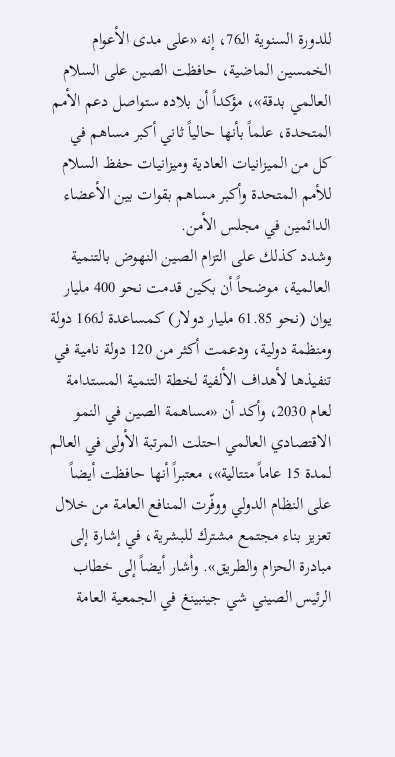للدورة السنوية الـ76، إنه «على مدى الأعوام الخمسين الماضية، حافظت الصين على السلام العالمي بدقة»، مؤكداً أن بلاده ستواصل دعم الأمم المتحدة، علماً بأنها حالياً ثاني أكبر مساهم في كل من الميزانيات العادية وميزانيات حفظ السلام للأمم المتحدة وأكبر مساهم بقوات بين الأعضاء الدائمين في مجلس الأمن.
وشدد كذلك على التزام الصين النهوض بالتنمية العالمية، موضحاً أن بكين قدمت نحو 400 مليار يوان (نحو 61.85 مليار دولار) كمساعدة لـ166 دولة ومنظمة دولية، ودعمت أكثر من 120 دولة نامية في تنفيذها لأهداف الألفية لخطة التنمية المستدامة لعام 2030، وأكد أن «مساهمة الصين في النمو الاقتصادي العالمي احتلت المرتبة الأولى في العالم لمدة 15 عاماً متتالية»، معتبراً أنها حافظت أيضاً على النظام الدولي ووفّرت المنافع العامة من خلال تعزيز بناء مجتمع مشترك للبشرية، في إشارة إلى مبادرة الحزام والطريق». وأشار أيضاً إلى خطاب الرئيس الصيني شي جينبينغ في الجمعية العامة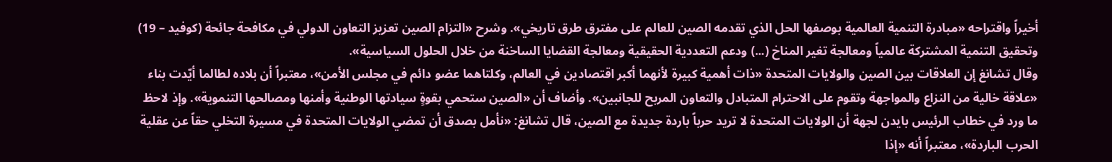أخيراً واقتراحه «مبادرة التنمية العالمية بوصفها الحل الذي تقدمه الصين للعالم على مفترق طرق تاريخي». وشرح «التزام الصين تعزيز التعاون الدولي في مكافحة جائحة (كوفيد – 19) وتحقيق التنمية المشتركة عالمياً ومعالجة تغير المناخ (...) ودعم التعددية الحقيقية ومعالجة القضايا الساخنة من خلال الحلول السياسية».
وقال تشانغ إن العلاقات بين الصين والولايات المتحدة «ذات أهمية كبيرة لأنهما أكبر اقتصادين في العالم، وكلتاهما عضو دائم في مجلس الأمن»، معتبراً أن بلاده لطالما أيّدت بناء «علاقة خالية من النزاع والمواجهة وتقوم على الاحترام المتبادل والتعاون المربح للجانبين». وأضاف أن «الصين ستحمي بقوةٍ سيادتها الوطنية وأمنها ومصالحها التنموية». وإذ لاحظ ما ورد في خطاب الرئيس بايدن لجهة أن الولايات المتحدة لا تريد حرباً باردة جديدة مع الصين، قال تشانغ: «نأمل بصدق أن تمضي الولايات المتحدة في مسيرة التخلي حقاً عن عقلية الحرب الباردة»، معتبراً أنه «إذا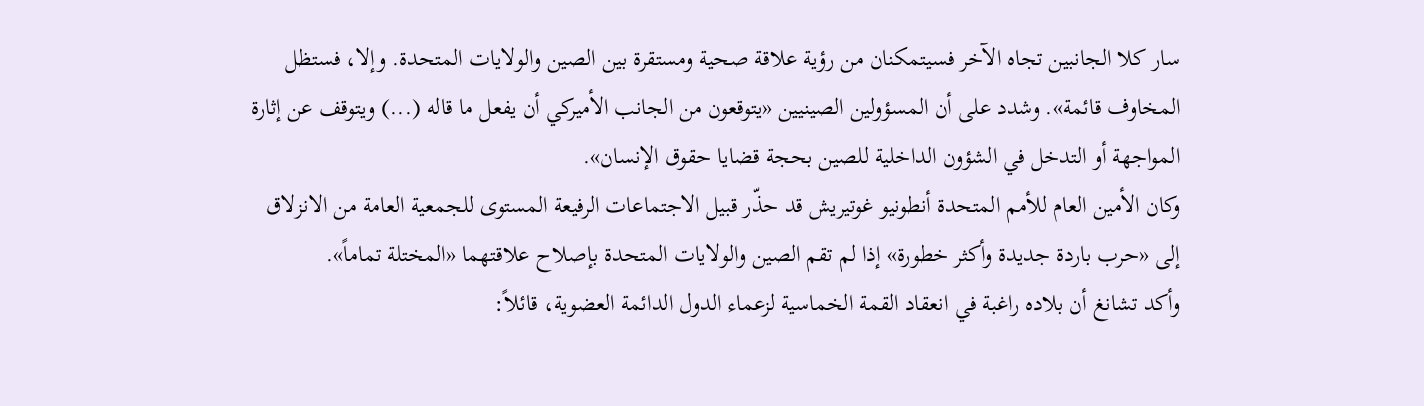سار كلا الجانبين تجاه الآخر فسيتمكنان من رؤية علاقة صحية ومستقرة بين الصين والولايات المتحدة. وإلا، فستظل المخاوف قائمة». وشدد على أن المسؤولين الصينيين «يتوقعون من الجانب الأميركي أن يفعل ما قاله (...) ويتوقف عن إثارة المواجهة أو التدخل في الشؤون الداخلية للصين بحجة قضايا حقوق الإنسان».
وكان الأمين العام للأمم المتحدة أنطونيو غوتيريش قد حذّر قبيل الاجتماعات الرفيعة المستوى للجمعية العامة من الانزلاق إلى «حرب باردة جديدة وأكثر خطورة» إذا لم تقم الصين والولايات المتحدة بإصلاح علاقتهما «المختلة تماماً».
وأكد تشانغ أن بلاده راغبة في انعقاد القمة الخماسية لزعماء الدول الدائمة العضوية، قائلاً: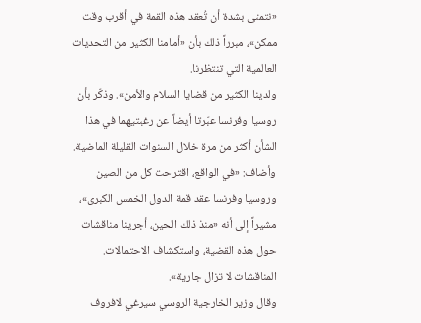«نتمنى بشدة أن تُعقد هذه القمة في أقرب وقت ممكن»، مبرراً ذلك بأن «أمامنا الكثير من التحديات العالمية التي تنتظرنا.
ولدينا الكثير من قضايا السلام والأمن». وذكّر بأن روسيا وفرنسا عبّرتا أيضاً عن رغبتيهما في هذا الشأن أكثر من مرة خلال السنوات القليلة الماضية. وأضاف: «في الواقع، اقترحت كل من الصين وروسيا وفرنسا عقد قمة الدول الخمس الكبرى»، مشيراً إلى أنه «منذ ذلك الحين، أجرينا مناقشات حول هذه القضية، واستكشاف الاحتمالات. المناقشات لا تزال جارية».
وقال وزير الخارجية الروسي سيرغي لافروف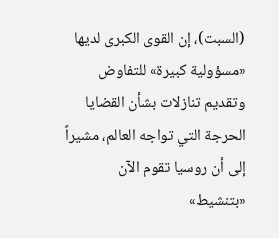(السبت)، إن القوى الكبرى لديها «مسؤولية كبيرة» للتفاوض وتقديم تنازلات بشأن القضايا الحرجة التي تواجه العالم، مشيراً إلى أن روسيا تقوم الآن «بتنشيط»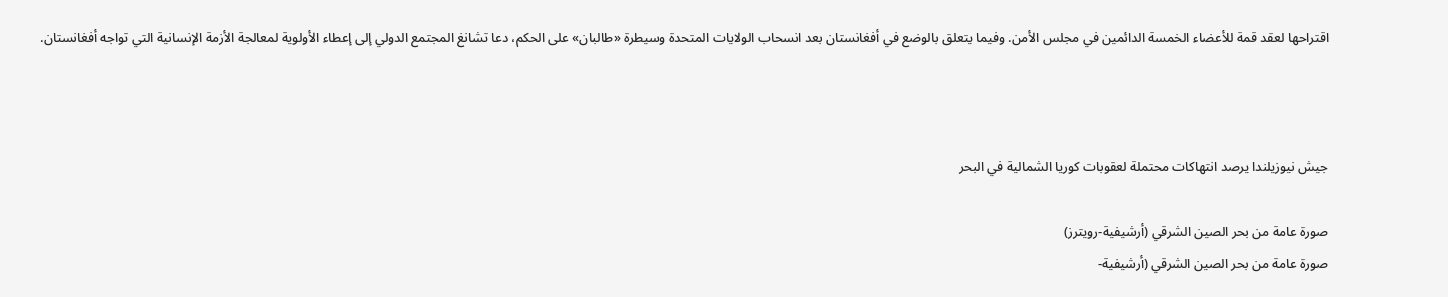اقتراحها لعقد قمة للأعضاء الخمسة الدائمين في مجلس الأمن. وفيما يتعلق بالوضع في أفغانستان بعد انسحاب الولايات المتحدة وسيطرة «طالبان» على الحكم، دعا تشانغ المجتمع الدولي إلى إعطاء الأولوية لمعالجة الأزمة الإنسانية التي تواجه أفغانستان.



جيش نيوزيلندا يرصد انتهاكات محتملة لعقوبات كوريا الشمالية في البحر

صورة عامة من بحر الصين الشرقي (أرشيفية-رويترز)
صورة عامة من بحر الصين الشرقي (أرشيفية-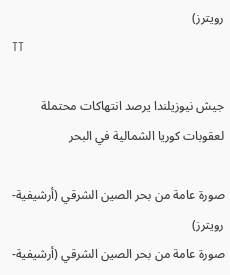رويترز)
TT

جيش نيوزيلندا يرصد انتهاكات محتملة لعقوبات كوريا الشمالية في البحر

صورة عامة من بحر الصين الشرقي (أرشيفية-رويترز)
صورة عامة من بحر الصين الشرقي (أرشيفية-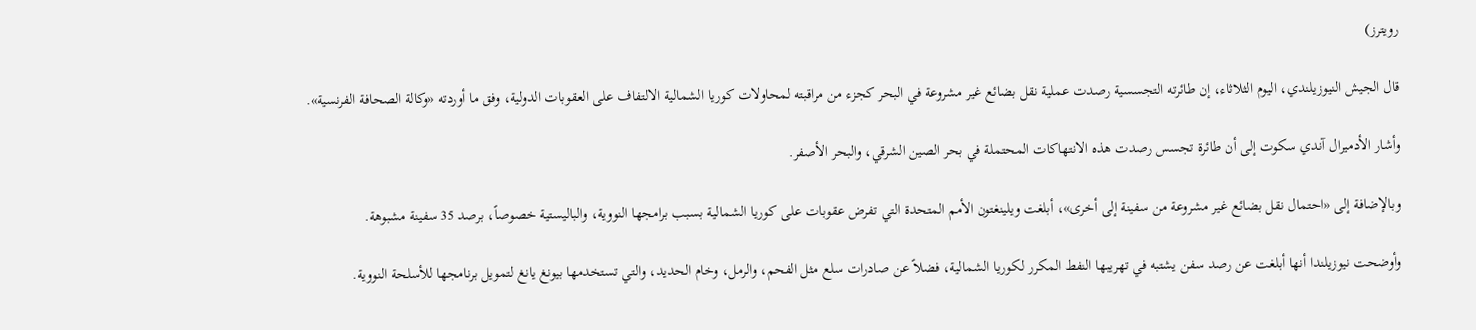رويترز)

قال الجيش النيوزيلندي، اليوم الثلاثاء، إن طائرته التجسسية رصدت عملية نقل بضائع غير مشروعة في البحر كجزء من مراقبته لمحاولات كوريا الشمالية الالتفاف على العقوبات الدولية، وفق ما أوردته «وكالة الصحافة الفرنسية».

وأشار الأدميرال آندي سكوت إلى أن طائرة تجسس رصدت هذه الانتهاكات المحتملة في بحر الصين الشرقي، والبحر الأصفر.

وبالإضافة إلى «احتمال نقل بضائع غير مشروعة من سفينة إلى أخرى»، أبلغت ويلينغتون الأمم المتحدة التي تفرض عقوبات على كوريا الشمالية بسبب برامجها النووية، والباليستية خصوصاً، برصد 35 سفينة مشبوهة.

وأوضحت نيوزيلندا أنها أبلغت عن رصد سفن يشتبه في تهريبها النفط المكرر لكوريا الشمالية، فضلاً عن صادرات سلع مثل الفحم، والرمل، وخام الحديد، والتي تستخدمها بيونغ يانغ لتمويل برنامجها للأسلحة النووية.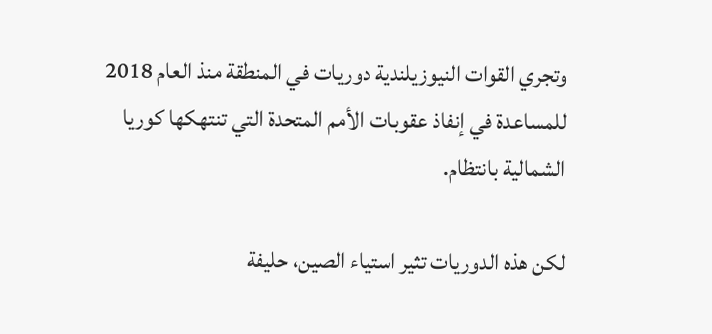وتجري القوات النيوزيلندية دوريات في المنطقة منذ العام 2018 للمساعدة في إنفاذ عقوبات الأمم المتحدة التي تنتهكها كوريا الشمالية بانتظام.

لكن هذه الدوريات تثير استياء الصين، حليفة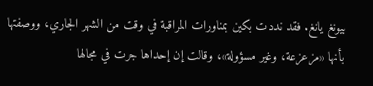بيونغ يانغ. فقد نددت بكين بمناورات المراقبة في وقت من الشهر الجاري، ووصفتها بأنها «مزعزعة، وغير مسؤولة»، وقالت إن إحداها جرت في مجالها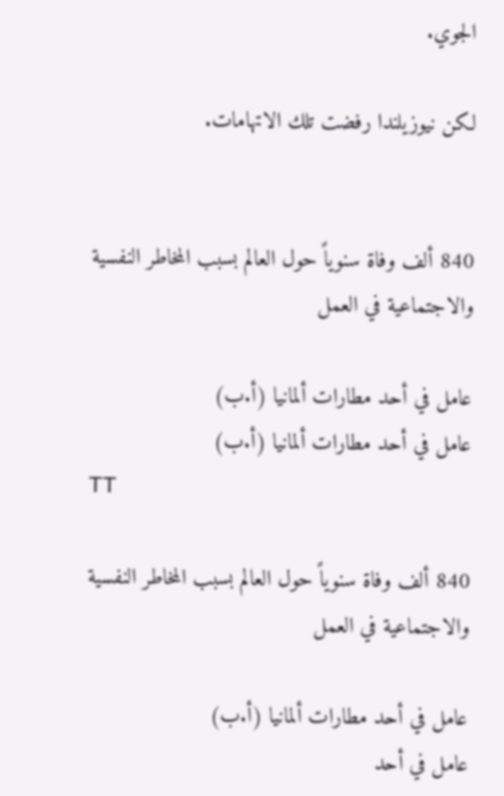الجوي.

لكن نيوزيلندا رفضت تلك الاتهامات.


840 ألف وفاة سنوياً حول العالم بسبب المخاطر النفسية والاجتماعية في العمل

عامل في أحد مطارات ألمانيا (أ.ب)
عامل في أحد مطارات ألمانيا (أ.ب)
TT

840 ألف وفاة سنوياً حول العالم بسبب المخاطر النفسية والاجتماعية في العمل

عامل في أحد مطارات ألمانيا (أ.ب)
عامل في أحد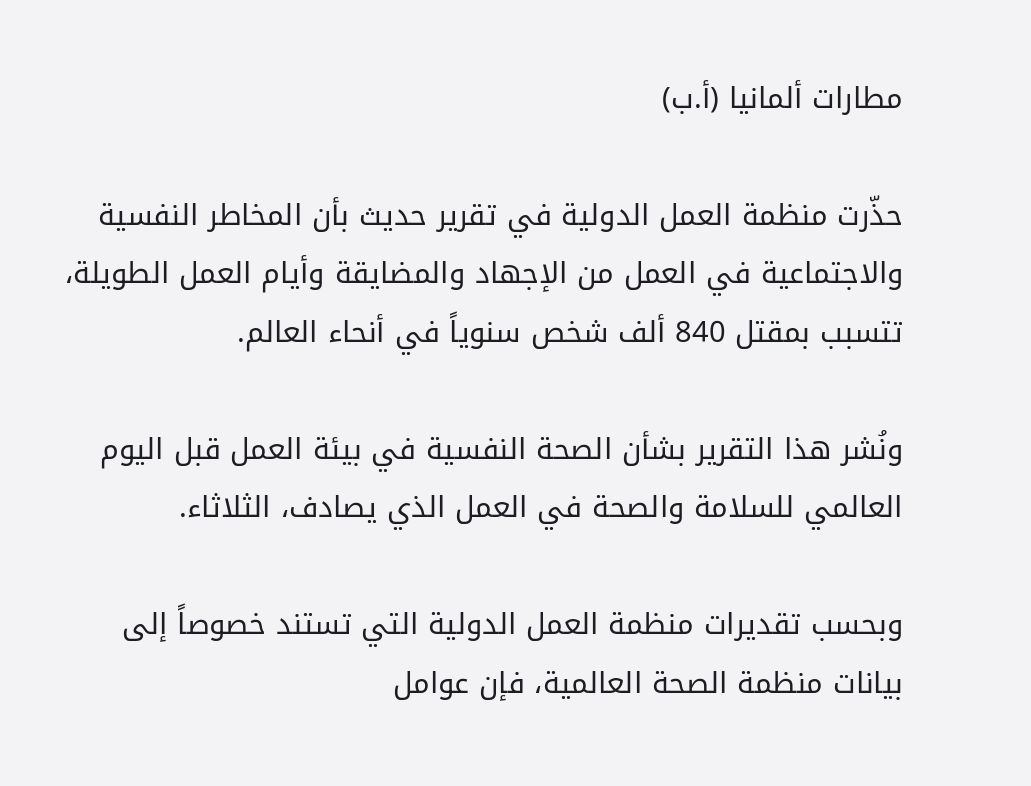مطارات ألمانيا (أ.ب)

حذّرت منظمة العمل الدولية في تقرير حديث بأن المخاطر النفسية والاجتماعية في العمل من الإجهاد والمضايقة وأيام العمل الطويلة، تتسبب بمقتل 840 ألف شخص سنوياً في أنحاء العالم.

ونُشر هذا التقرير بشأن الصحة النفسية في بيئة العمل قبل اليوم العالمي للسلامة والصحة في العمل الذي يصادف، الثلاثاء.

وبحسب تقديرات منظمة العمل الدولية التي تستند خصوصاً إلى بيانات منظمة الصحة العالمية، فإن عوامل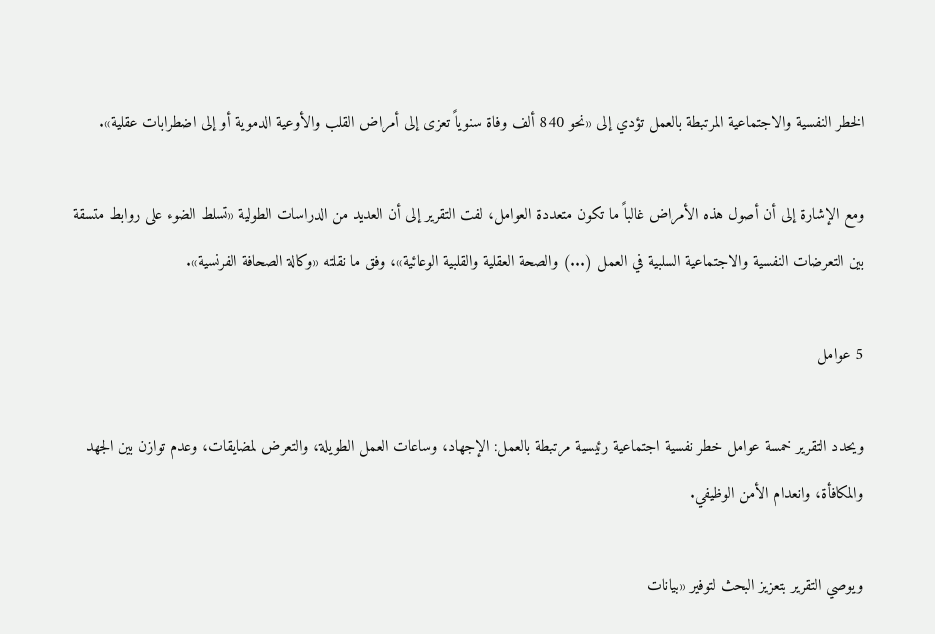الخطر النفسية والاجتماعية المرتبطة بالعمل تؤدي إلى «نحو 840 ألف وفاة سنوياً تعزى إلى أمراض القلب والأوعية الدموية أو إلى اضطرابات عقلية».

ومع الإشارة إلى أن أصول هذه الأمراض غالباً ما تكون متعددة العوامل، لفت التقرير إلى أن العديد من الدراسات الطولية «تسلط الضوء على روابط متسقة بين التعرضات النفسية والاجتماعية السلبية في العمل (...) والصحة العقلية والقلبية الوعائية»، وفق ما نقلته «وكالة الصحافة الفرنسية».

5 عوامل

ويحدد التقرير خمسة عوامل خطر نفسية اجتماعية رئيسية مرتبطة بالعمل: الإجهاد، وساعات العمل الطويلة، والتعرض لمضايقات، وعدم توازن بين الجهد والمكافأة، وانعدام الأمن الوظيفي.

ويوصي التقرير بتعزيز البحث لتوفير «بيانات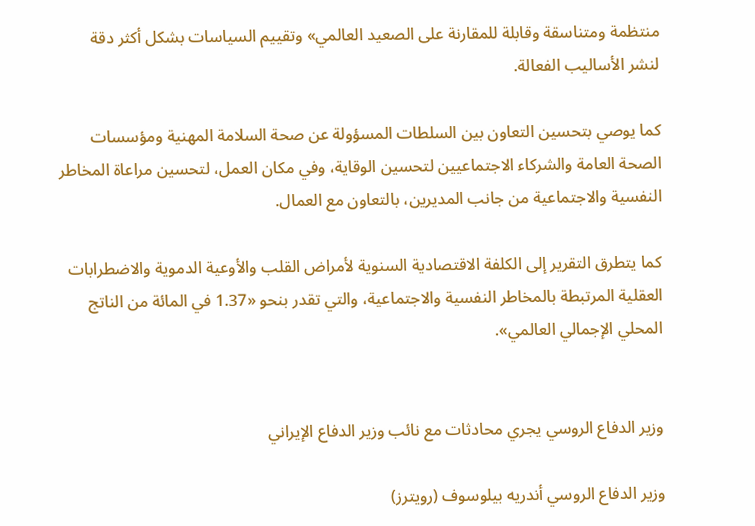منتظمة ومتناسقة وقابلة للمقارنة على الصعيد العالمي» وتقييم السياسات بشكل أكثر دقة لنشر الأساليب الفعالة.

كما يوصي بتحسين التعاون بين السلطات المسؤولة عن صحة السلامة المهنية ومؤسسات الصحة العامة والشركاء الاجتماعيين لتحسين الوقاية، وفي مكان العمل، لتحسين مراعاة المخاطر النفسية والاجتماعية من جانب المديرين، بالتعاون مع العمال.

كما يتطرق التقرير إلى الكلفة الاقتصادية السنوية لأمراض القلب والأوعية الدموية والاضطرابات العقلية المرتبطة بالمخاطر النفسية والاجتماعية، والتي تقدر بنحو «1.37 في المائة من الناتج المحلي الإجمالي العالمي».


وزير الدفاع الروسي يجري محادثات مع نائب وزير الدفاع الإيراني

وزير الدفاع الروسي أندريه بيلوسوف (رويترز)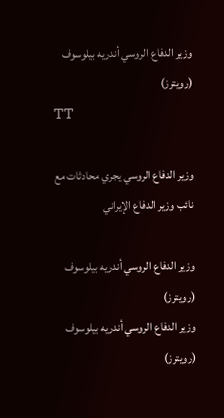وزير الدفاع الروسي أندريه بيلوسوف (رويترز)
TT

وزير الدفاع الروسي يجري محادثات مع نائب وزير الدفاع الإيراني

وزير الدفاع الروسي أندريه بيلوسوف (رويترز)
وزير الدفاع الروسي أندريه بيلوسوف (رويترز)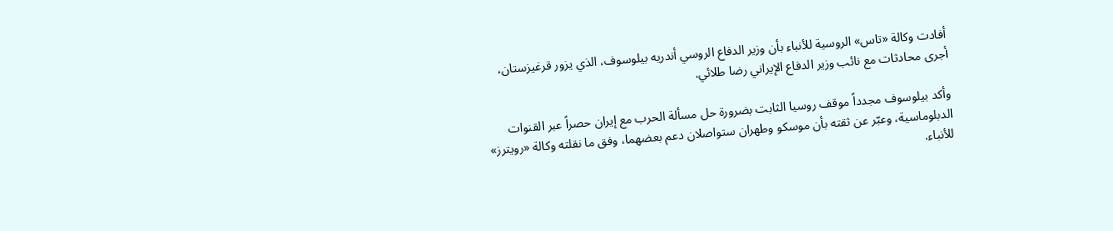أفادت وكالة «تاس» الروسية للأنباء بأن وزير الدفاع الروسي أندريه بيلوسوف، الذي يزور قرغيزستان، أجرى محادثات مع نائب وزير الدفاع الإيراني رضا طلائي.

وأكد بيلوسوف مجدداً موقف روسيا الثابت بضرورة حل مسألة الحرب مع إيران حصراً عبر القنوات الدبلوماسية، وعبّر عن ثقته بأن موسكو وطهران ستواصلان دعم بعضهما، وفق ما نقلته وكالة «رويترز» للأنباء.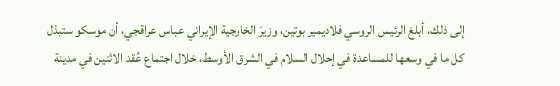إلى ذلك، أبلغ الرئيس الروسي فلاديمير بوتين، وزيرَ الخارجية الإيراني عباس عراقجي، أن موسكو ستبذل كل ما في وسعها للمساعدة في إحلال السلام في الشرق الأوسط، خلال اجتماع عُقد الاثنين في مدينة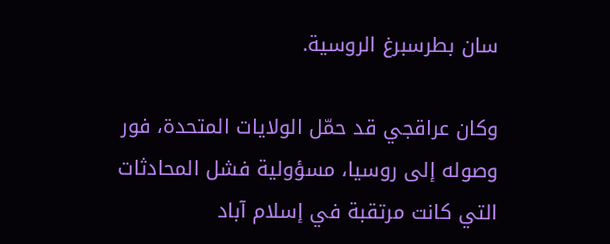سان بطرسبرغ الروسية.

وكان عراقجي قد حمّل الولايات المتحدة، فور وصوله إلى روسيا، مسؤولية فشل المحادثات التي كانت مرتقبة في إسلام آباد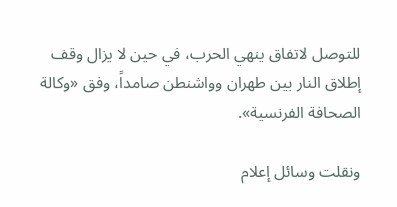للتوصل لاتفاق ينهي الحرب، في حين لا يزال وقف إطلاق النار بين طهران وواشنطن صامداً، وفق «وكالة الصحافة الفرنسية».

ونقلت وسائل إعلام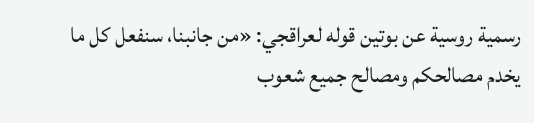رسمية روسية عن بوتين قوله لعراقجي: «من جانبنا، سنفعل كل ما يخدم مصالحكم ومصالح جميع شعوب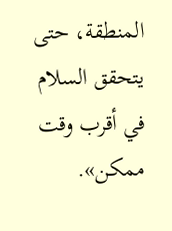المنطقة، حتى يتحقق السلام في أقرب وقت ممكن».